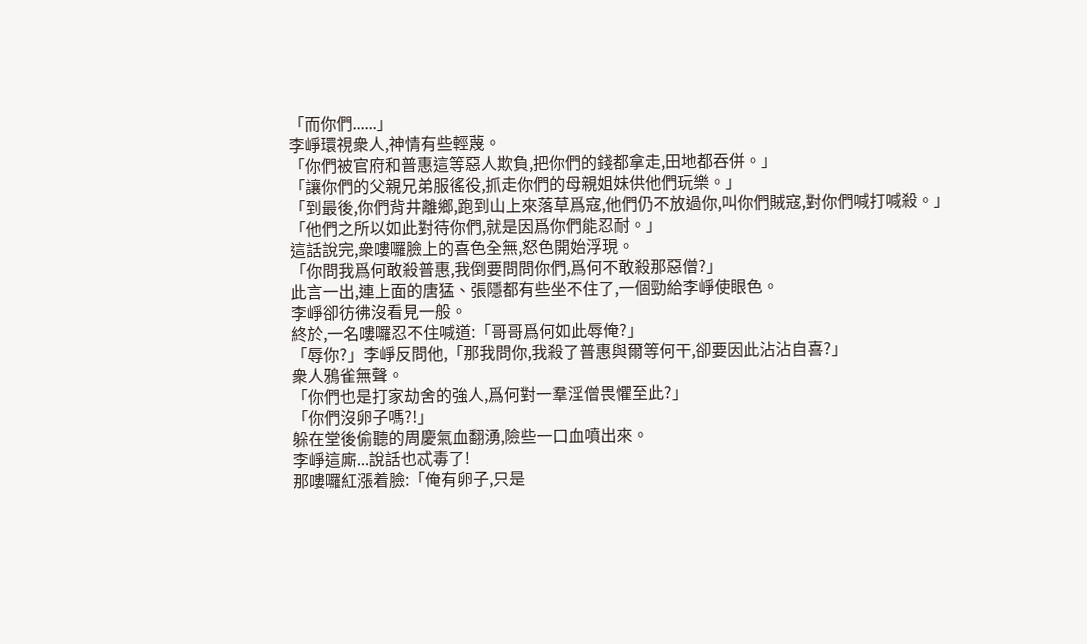「而你們......」
李崢環視衆人,神情有些輕蔑。
「你們被官府和普惠這等惡人欺負,把你們的錢都拿走,田地都吞併。」
「讓你們的父親兄弟服徭役,抓走你們的母親姐妹供他們玩樂。」
「到最後,你們背井離鄉,跑到山上來落草爲寇,他們仍不放過你,叫你們賊寇,對你們喊打喊殺。」
「他們之所以如此對待你們,就是因爲你們能忍耐。」
這話說完,衆嘍囉臉上的喜色全無,怒色開始浮現。
「你問我爲何敢殺普惠,我倒要問問你們,爲何不敢殺那惡僧?」
此言一出,連上面的唐猛、張隱都有些坐不住了,一個勁給李崢使眼色。
李崢卻彷彿沒看見一般。
終於,一名嘍囉忍不住喊道:「哥哥爲何如此辱俺?」
「辱你?」李崢反問他,「那我問你,我殺了普惠與爾等何干,卻要因此沾沾自喜?」
衆人鴉雀無聲。
「你們也是打家劫舍的強人,爲何對一羣淫僧畏懼至此?」
「你們沒卵子嗎?!」
躲在堂後偷聽的周慶氣血翻湧,險些一口血噴出來。
李崢這廝...說話也忒毒了!
那嘍囉紅漲着臉:「俺有卵子,只是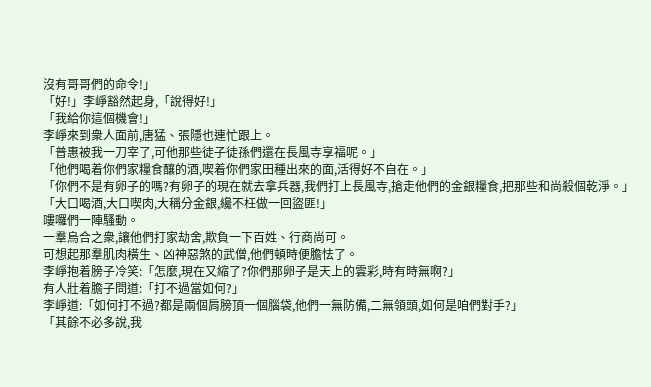沒有哥哥們的命令!」
「好!」李崢豁然起身,「說得好!」
「我給你這個機會!」
李崢來到衆人面前,唐猛、張隱也連忙跟上。
「普惠被我一刀宰了,可他那些徒子徒孫們還在長風寺享福呢。」
「他們喝着你們家糧食釀的酒,喫着你們家田種出來的面,活得好不自在。」
「你們不是有卵子的嗎?有卵子的現在就去拿兵器,我們打上長風寺,搶走他們的金銀糧食,把那些和尚殺個乾淨。」
「大口喝酒,大口喫肉,大稱分金銀,纔不枉做一回盜匪!」
嘍囉們一陣騷動。
一羣烏合之衆,讓他們打家劫舍,欺負一下百姓、行商尚可。
可想起那羣肌肉橫生、凶神惡煞的武僧,他們頓時便膽怯了。
李崢抱着膀子冷笑:「怎麼,現在又縮了?你們那卵子是天上的雲彩,時有時無啊?」
有人壯着膽子問道:「打不過當如何?」
李崢道:「如何打不過?都是兩個肩膀頂一個腦袋,他們一無防備,二無領頭,如何是咱們對手?」
「其餘不必多說,我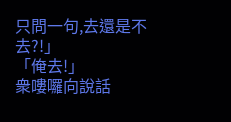只問一句,去還是不去?!」
「俺去!」
衆嘍囉向說話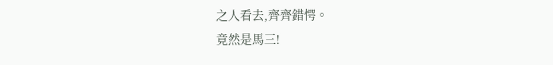之人看去,齊齊錯愕。
竟然是馬三!